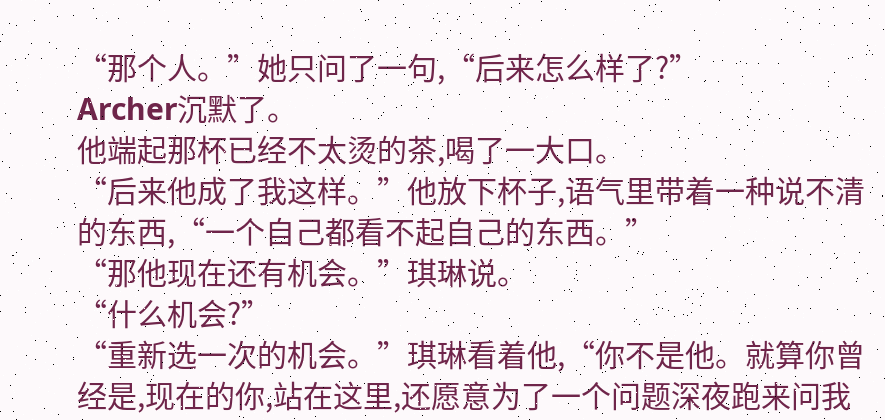“那个人。”她只问了一句,“后来怎么样了?”
Archer沉默了。
他端起那杯已经不太烫的茶,喝了一大口。
“后来他成了我这样。”他放下杯子,语气里带着一种说不清的东西,“一个自己都看不起自己的东西。”
“那他现在还有机会。”琪琳说。
“什么机会?”
“重新选一次的机会。”琪琳看着他,“你不是他。就算你曾经是,现在的你,站在这里,还愿意为了一个问题深夜跑来问我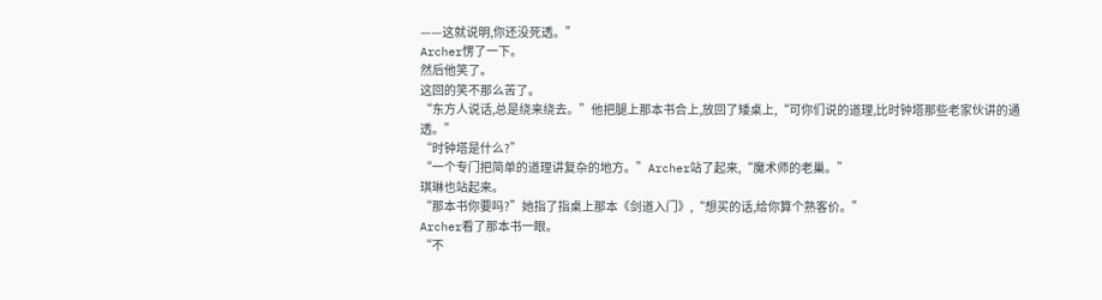——这就说明,你还没死透。”
Archer愣了一下。
然后他笑了。
这回的笑不那么苦了。
“东方人说话,总是绕来绕去。”他把腿上那本书合上,放回了矮桌上,“可你们说的道理,比时钟塔那些老家伙讲的通透。”
“时钟塔是什么?”
“一个专门把简单的道理讲复杂的地方。”Archer站了起来,“魔术师的老巢。”
琪琳也站起来。
“那本书你要吗?”她指了指桌上那本《剑道入门》,“想买的话,给你算个熟客价。”
Archer看了那本书一眼。
“不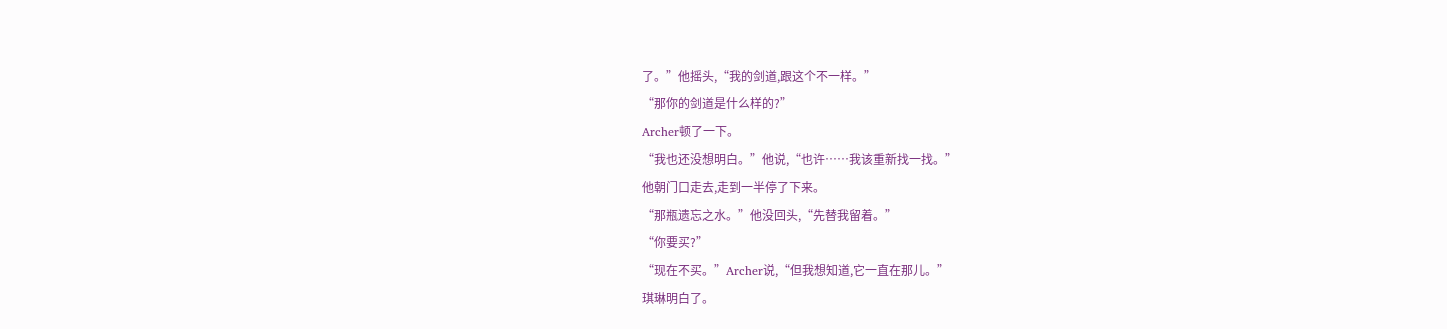了。”他摇头,“我的剑道,跟这个不一样。”
“那你的剑道是什么样的?”
Archer顿了一下。
“我也还没想明白。”他说,“也许……我该重新找一找。”
他朝门口走去,走到一半停了下来。
“那瓶遗忘之水。”他没回头,“先替我留着。”
“你要买?”
“现在不买。”Archer说,“但我想知道,它一直在那儿。”
琪琳明白了。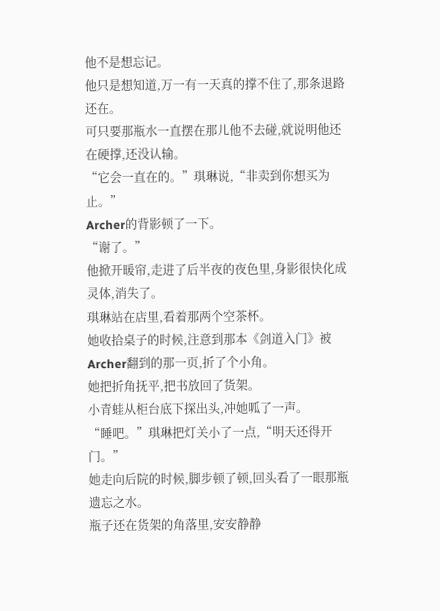他不是想忘记。
他只是想知道,万一有一天真的撑不住了,那条退路还在。
可只要那瓶水一直摆在那儿他不去碰,就说明他还在硬撑,还没认输。
“它会一直在的。”琪琳说,“非卖到你想买为止。”
Archer的背影顿了一下。
“谢了。”
他掀开暖帘,走进了后半夜的夜色里,身影很快化成灵体,消失了。
琪琳站在店里,看着那两个空茶杯。
她收拾桌子的时候,注意到那本《剑道入门》被Archer翻到的那一页,折了个小角。
她把折角抚平,把书放回了货架。
小青蛙从柜台底下探出头,冲她呱了一声。
“睡吧。”琪琳把灯关小了一点,“明天还得开门。”
她走向后院的时候,脚步顿了顿,回头看了一眼那瓶遗忘之水。
瓶子还在货架的角落里,安安静静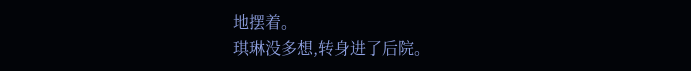地摆着。
琪琳没多想,转身进了后院。